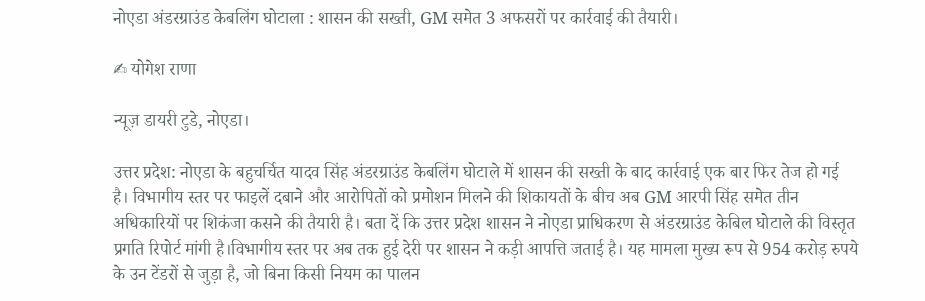नोएडा अंडरग्राउंड केबलिंग घोटाला : शासन की सख्ती, GM समेत 3 अफसरों पर कार्रवाई की तैयारी।

✍ योगेश राणा

न्यूज़ डायरी टुडे, नोएडा।

उत्तर प्रदेश: नोएडा के बहुचर्चित यादव सिंह अंडरग्राउंड केबलिंग घोटाले में शासन की सख्ती के बाद कार्रवाई एक बार फिर तेज हो गई है। विभागीय स्तर पर फाइलें दबाने और आरोपितों को प्रमोशन मिलने की शिकायतों के बीच अब GM आरपी सिंह समेत तीन अधिकारियों पर शिकंजा कसने की तैयारी है। बता दें कि उत्तर प्रदेश शासन ने नोएडा प्राधिकरण से अंडरग्राउंड केबिल घोटाले की विस्तृत प्रगति रिपोर्ट मांगी है।विभागीय स्तर पर अब तक हुई देरी पर शासन ने कड़ी आपत्ति जताई है। यह मामला मुख्य रूप से 954 करोड़ रुपये के उन टेंडरों से जुड़ा है, जो बिना किसी नियम का पालन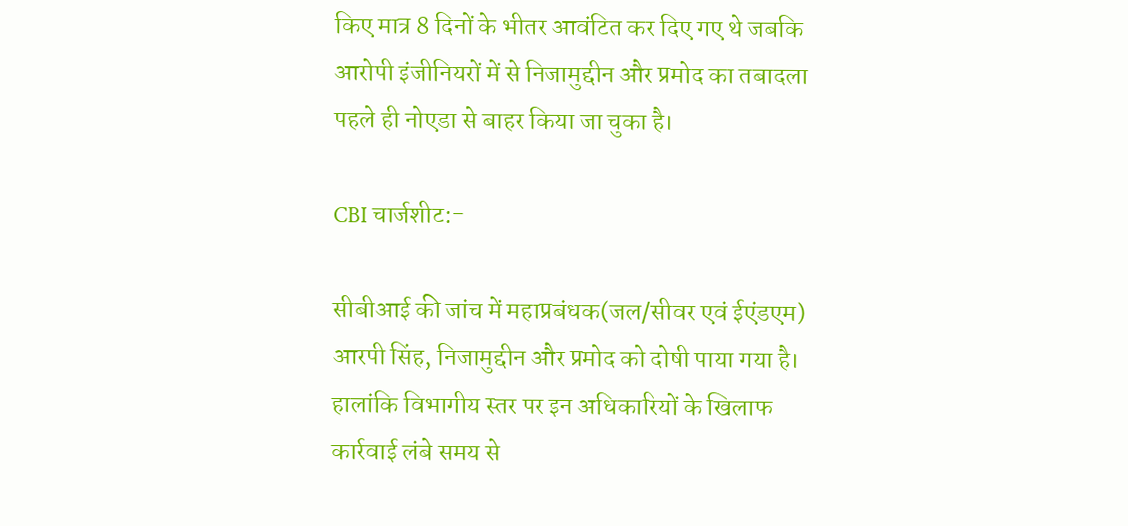किए मात्र 8 दिनों के भीतर आवंटित कर दिए गए थे जबकि आरोपी इंजीनियरों में से निजामुद्दीन और प्रमोद का तबादला पहले ही नोएडा से बाहर किया जा चुका है।

CBI चार्जशीट:-

सीबीआई की जांच में महाप्रबंधक(जल/सीवर एवं ईएंडएम) आरपी सिंह, निजामुद्दीन और प्रमोद को दोषी पाया गया है। हालांकि विभागीय स्तर पर इन अधिकारियों के खिलाफ कार्रवाई लंबे समय से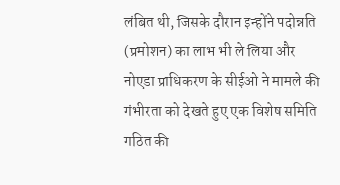लंबित थी, जिसके दौरान इन्होंने पदोन्नति (प्रमोशन) का लाभ भी ले लिया और नोएडा प्राधिकरण के सीईओ ने मामले की गंभीरता को देखते हुए एक विशेष समिति गठित की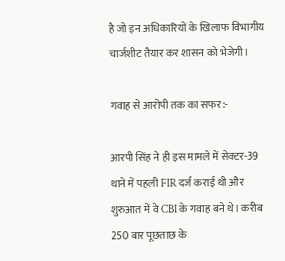है जो इन अधिकारियों के खिलाफ विभागीय चार्जशीट तैयार कर शासन को भेजेगी।

गवाह से आरोपी तक का सफर:-

आरपी सिंह ने ही इस मामले में सेक्टर-39 थाने में पहली FIR दर्ज कराई थी और शुरुआत में वे CBI के गवाह बने थे। करीब 250 बार पूछताछ के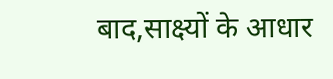बाद,साक्ष्यों के आधार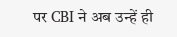पर CBI ने अब उन्हें ही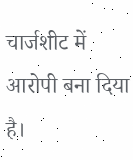चार्जशीट में आरोपी बना दिया है।